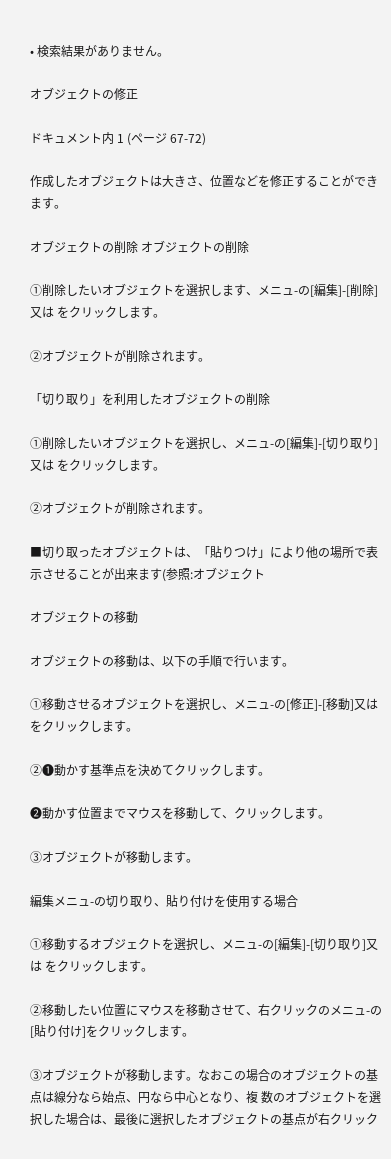• 検索結果がありません。

オブジェクトの修正

ドキュメント内 1 (ページ 67-72)

作成したオブジェクトは大きさ、位置などを修正することができます。

オブジェクトの削除 オブジェクトの削除

①削除したいオブジェクトを選択します、メニュ-の[編集]-[削除]又は をクリックします。

②オブジェクトが削除されます。

「切り取り」を利用したオブジェクトの削除

①削除したいオブジェクトを選択し、メニュ-の[編集]-[切り取り]又は をクリックします。

②オブジェクトが削除されます。

■切り取ったオブジェクトは、「貼りつけ」により他の場所で表示させることが出来ます(参照:オブジェクト

オブジェクトの移動

オブジェクトの移動は、以下の手順で行います。

①移動させるオブジェクトを選択し、メニュ-の[修正]-[移動]又は をクリックします。

②➊動かす基準点を決めてクリックします。

➋動かす位置までマウスを移動して、クリックします。

③オブジェクトが移動します。

編集メニュ-の切り取り、貼り付けを使用する場合

①移動するオブジェクトを選択し、メニュ-の[編集]-[切り取り]又は をクリックします。

②移動したい位置にマウスを移動させて、右クリックのメニュ-の[貼り付け]をクリックします。

③オブジェクトが移動します。なおこの場合のオブジェクトの基点は線分なら始点、円なら中心となり、複 数のオブジェクトを選択した場合は、最後に選択したオブジェクトの基点が右クリック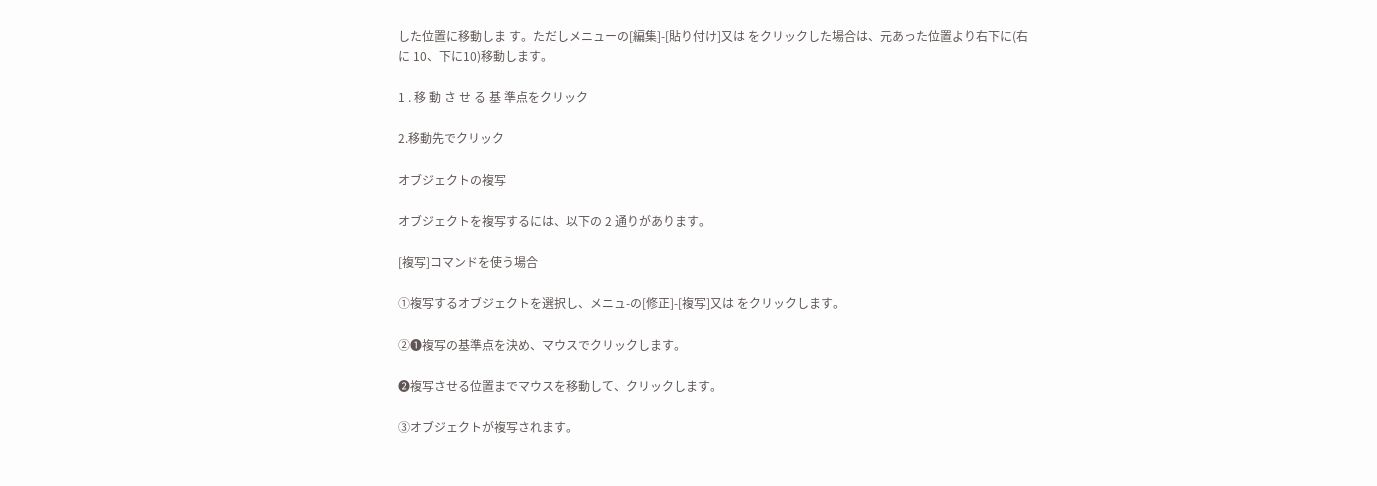した位置に移動しま す。ただしメニューの[編集]-[貼り付け]又は をクリックした場合は、元あった位置より右下に(右に 10、下に10)移動します。

1 . 移 動 さ せ る 基 準点をクリック

2.移動先でクリック

オブジェクトの複写

オブジェクトを複写するには、以下の 2 通りがあります。

[複写]コマンドを使う場合

①複写するオブジェクトを選択し、メニュ-の[修正]-[複写]又は をクリックします。

②➊複写の基準点を決め、マウスでクリックします。

➋複写させる位置までマウスを移動して、クリックします。

③オブジェクトが複写されます。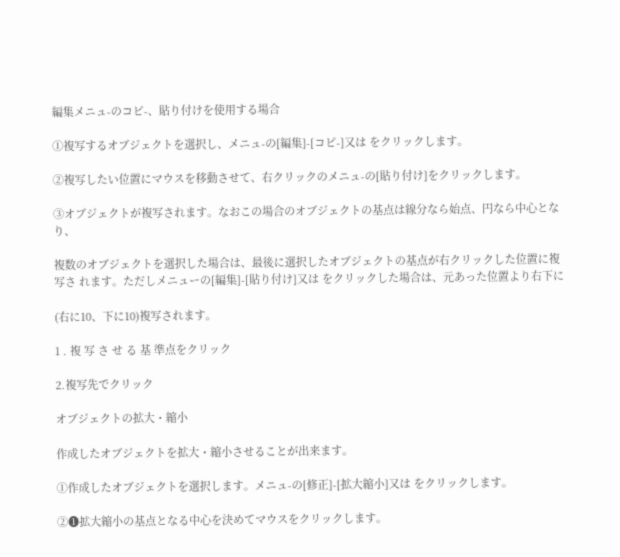編集メニュ-のコピ-、貼り付けを使用する場合

①複写するオブジェクトを選択し、メニュ-の[編集]-[コピ-]又は をクリックします。

②複写したい位置にマウスを移動させて、右クリックのメニュ-の[貼り付け]をクリックします。

③オブジェクトが複写されます。なおこの場合のオブジェクトの基点は線分なら始点、円なら中心となり、

複数のオブジェクトを選択した場合は、最後に選択したオブジェクトの基点が右クリックした位置に複写さ れます。ただしメニューの[編集]-[貼り付け]又は をクリックした場合は、元あった位置より右下に

(右に10、下に10)複写されます。

1 . 複 写 さ せ る 基 準点をクリック

2.複写先でクリック

オブジェクトの拡大・縮小

作成したオブジェクトを拡大・縮小させることが出来ます。

①作成したオブジェクトを選択します。メニュ-の[修正]-[拡大縮小]又は をクリックします。

②➊拡大縮小の基点となる中心を決めてマウスをクリックします。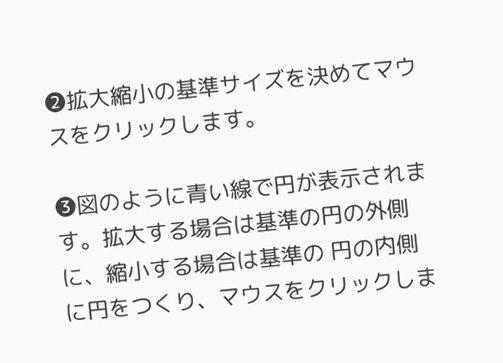➋拡大縮小の基準サイズを決めてマウスをクリックします。

➌図のように青い線で円が表示されます。拡大する場合は基準の円の外側に、縮小する場合は基準の 円の内側に円をつくり、マウスをクリックしま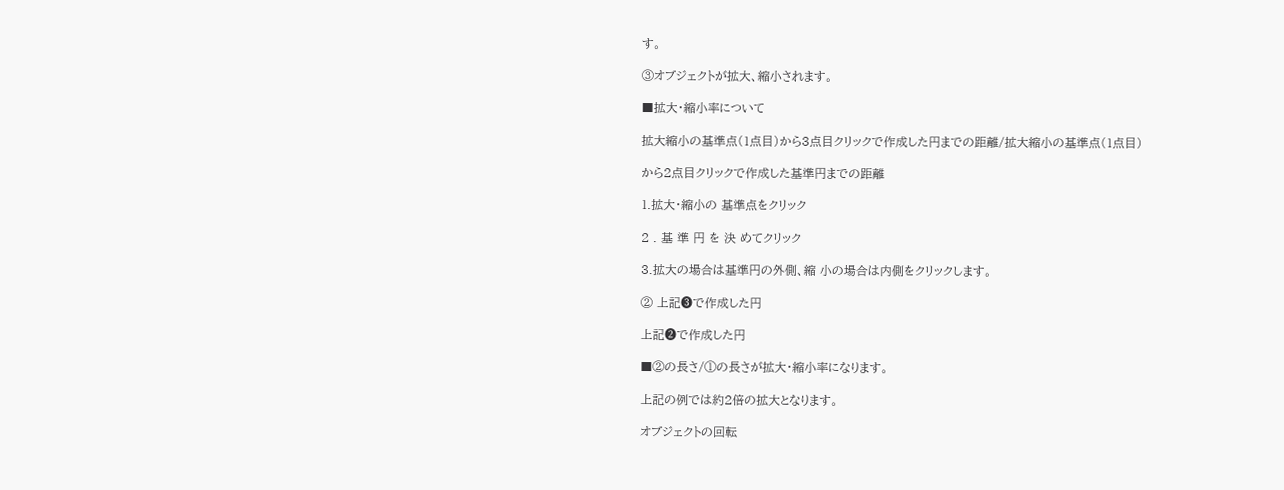す。

③オブジェクトが拡大、縮小されます。

■拡大・縮小率について

拡大縮小の基準点(1点目)から3点目クリックで作成した円までの距離/拡大縮小の基準点(1点目)

から2点目クリックで作成した基準円までの距離

1.拡大・縮小の 基準点をクリック

2 . 基 準 円 を 決 めてクリック

3.拡大の場合は基準円の外側、縮 小の場合は内側をクリックします。

② 上記➌で作成した円

上記➋で作成した円

■②の長さ/①の長さが拡大・縮小率になります。

上記の例では約2倍の拡大となります。

オブジェクトの回転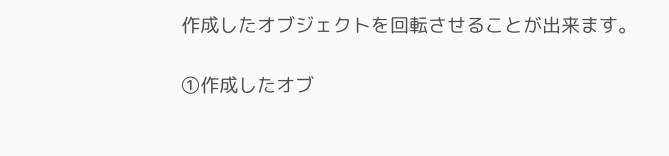作成したオブジェクトを回転させることが出来ます。

①作成したオブ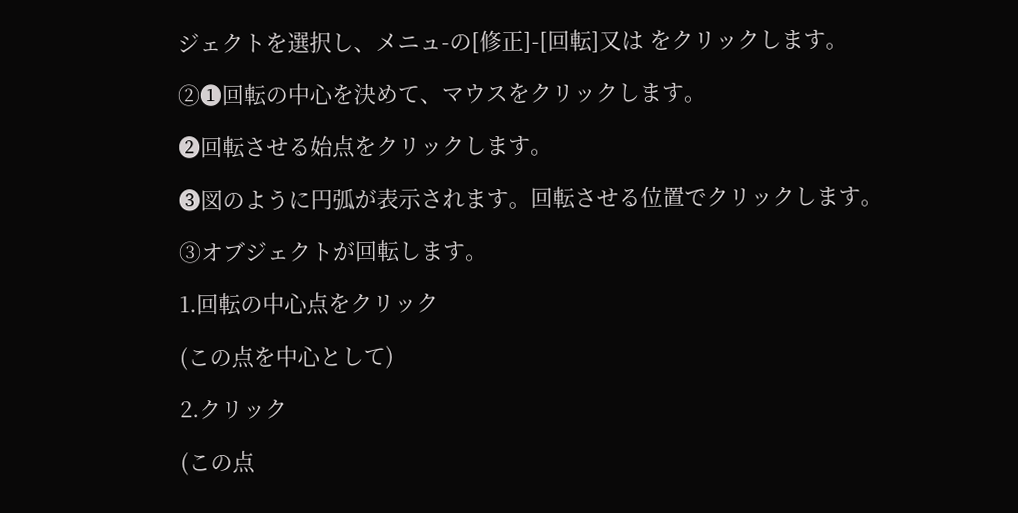ジェクトを選択し、メニュ-の[修正]-[回転]又は をクリックします。

②➊回転の中心を決めて、マウスをクリックします。

➋回転させる始点をクリックします。

➌図のように円弧が表示されます。回転させる位置でクリックします。

③オブジェクトが回転します。

1.回転の中心点をクリック

(この点を中心として)

2.クリック

(この点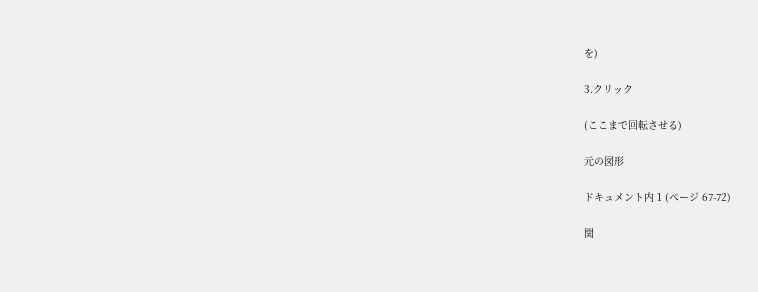を)

3.クリック

(ここまで回転させる)

元の図形

ドキュメント内 1 (ページ 67-72)

関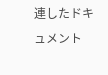連したドキュメント